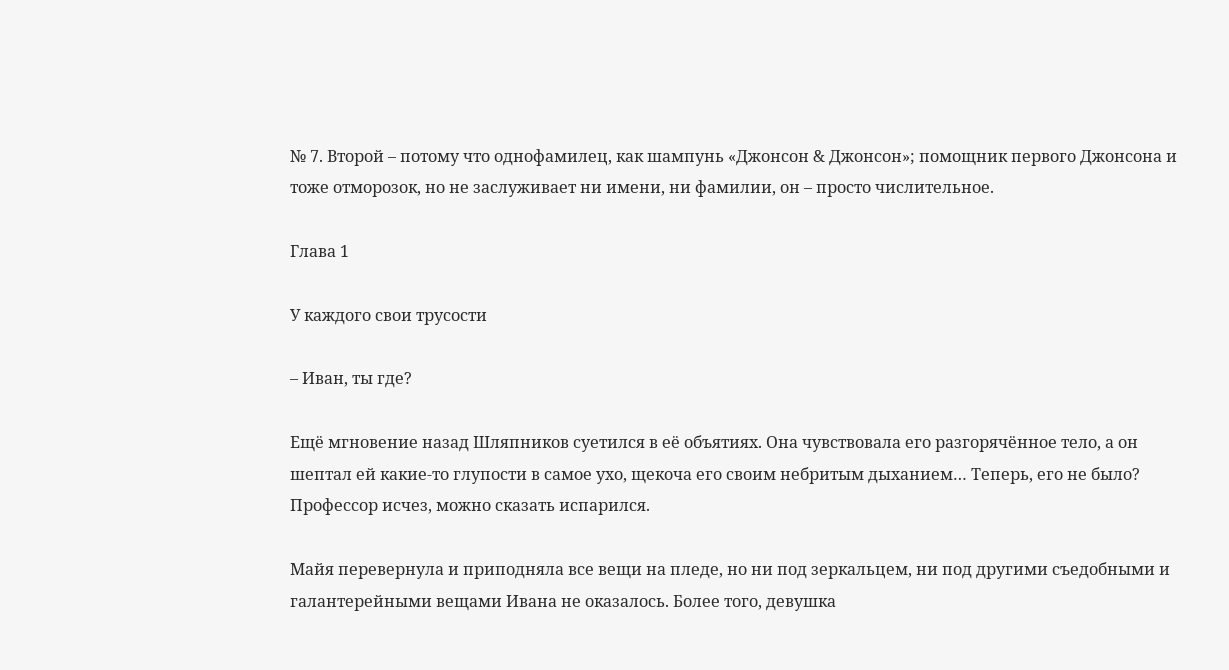№ 7. Второй – потому что однофамилец, как шампунь «Джонсон & Джонсон»; помощник первого Джонсона и тоже отморозок, но не заслуживает ни имени, ни фамилии, он – просто числительное.

Глава 1

У каждого свои трусости

– Иван, ты где?

Ещё мгновение назад Шляпников суетился в её объятиях. Она чувствовала его разгорячённое тело, а он шептал ей какие-то глупости в самое ухо, щекоча его своим небритым дыханием… Теперь, его не было? Профессор исчез, можно сказать испарился.

Майя перевернула и приподняла все вещи на пледе, но ни под зеркальцем, ни под другими съедобными и галантерейными вещами Ивана не оказалось. Более того, девушка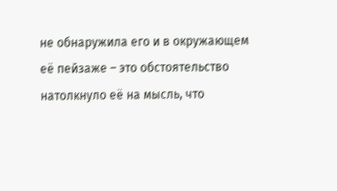не обнаружила его и в окружающем её пейзаже – это обстоятельство натолкнуло её на мысль, что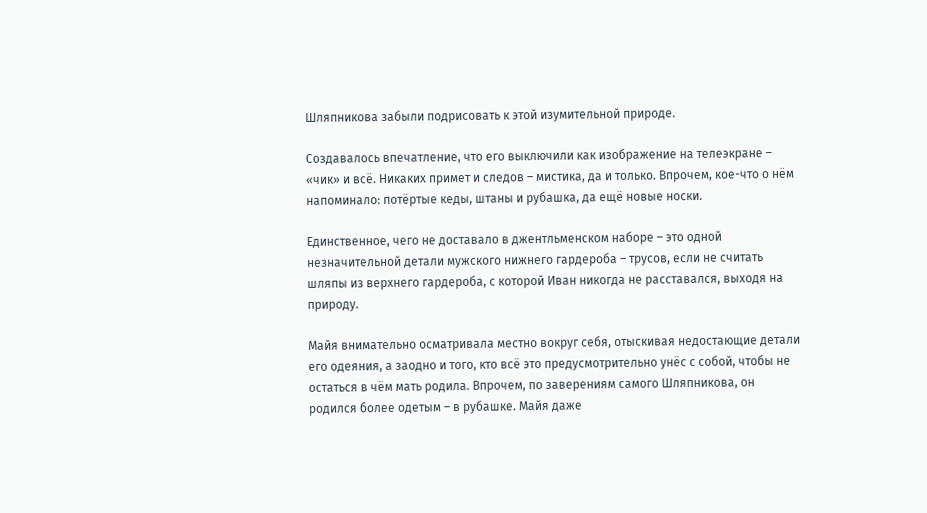Шляпникова забыли подрисовать к этой изумительной природе.

Создавалось впечатление, что его выключили как изображение на телеэкране – «чик» и всё. Никаких примет и следов – мистика, да и только. Впрочем, кое-что о нём напоминало: потёртые кеды, штаны и рубашка, да ещё новые носки.

Единственное, чего не доставало в джентльменском наборе – это одной незначительной детали мужского нижнего гардероба – трусов, если не считать шляпы из верхнего гардероба, с которой Иван никогда не расставался, выходя на природу.

Майя внимательно осматривала местно вокруг себя, отыскивая недостающие детали его одеяния, а заодно и того, кто всё это предусмотрительно унёс с собой, чтобы не остаться в чём мать родила. Впрочем, по заверениям самого Шляпникова, он родился более одетым – в рубашке. Майя даже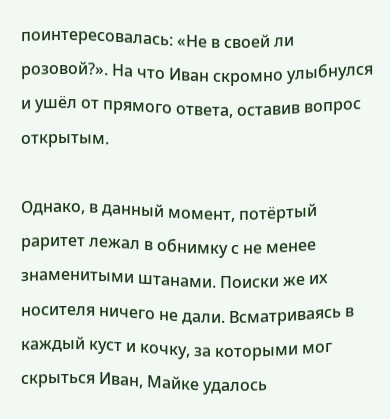поинтересовалась: «Не в своей ли розовой?». На что Иван скромно улыбнулся и ушёл от прямого ответа, оставив вопрос открытым.

Однако, в данный момент, потёртый раритет лежал в обнимку с не менее знаменитыми штанами. Поиски же их носителя ничего не дали. Всматриваясь в каждый куст и кочку, за которыми мог скрыться Иван, Майке удалось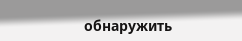обнаружить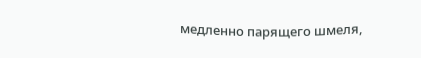медленно парящего шмеля,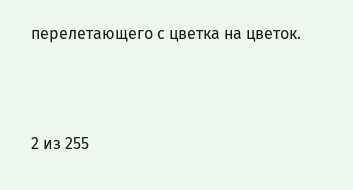перелетающего с цветка на цветок.



2 из 255